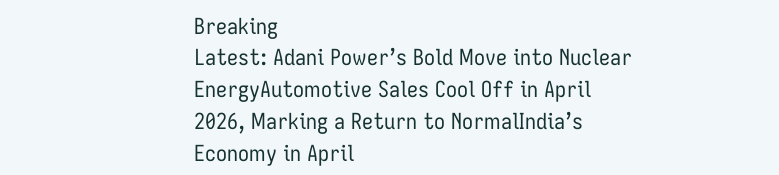Breaking
Latest: Adani Power’s Bold Move into Nuclear EnergyAutomotive Sales Cool Off in April 2026, Marking a Return to NormalIndia’s Economy in April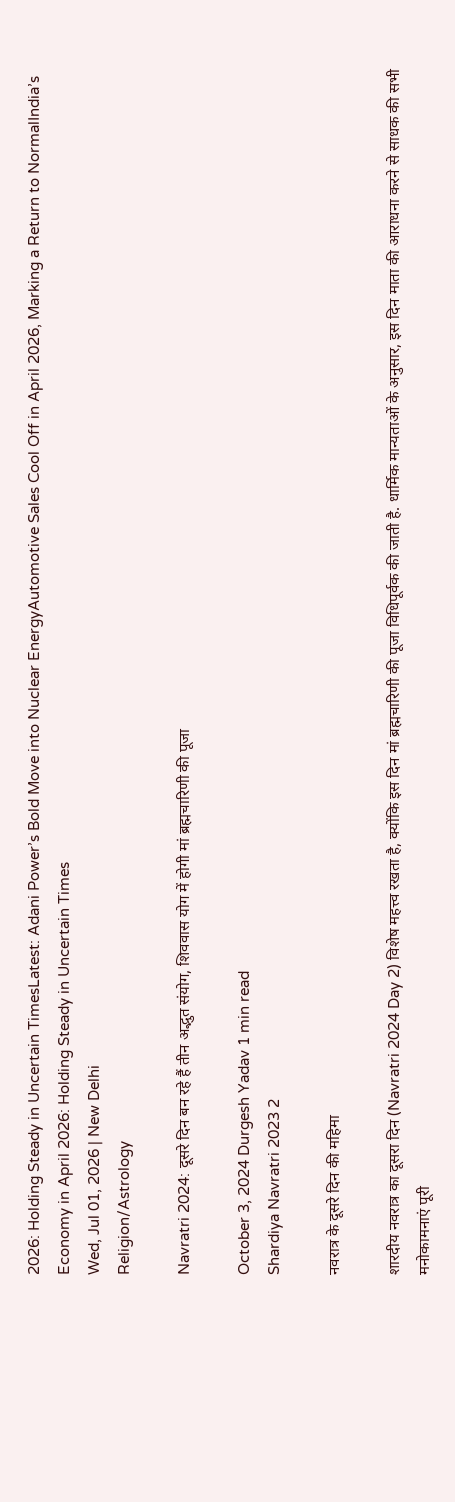2026: Holding Steady in Uncertain TimesLatest: Adani Power’s Bold Move into Nuclear EnergyAutomotive Sales Cool Off in April 2026, Marking a Return to NormalIndia’s Economy in April 2026: Holding Steady in Uncertain Times
Wed, Jul 01, 2026 | New Delhi
Religion/Astrology

Navratri 2024: दूसरे दिन बन रहे हैं तीन अद्भुत संयोग, शिववास योग में होगी मां ब्रह्मचारिणी की पूजा

October 3, 2024 Durgesh Yadav 1 min read
Shardiya Navratri 2023 2

नवरात्र के दूसरे दिन की महिमा

शारदीय नवरात्र का दूसरा दिन (Navratri 2024 Day 2) विशेष महत्त्व रखता है, क्योंकि इस दिन मां ब्रह्मचारिणी की पूजा विधिपूर्वक की जाती है. धार्मिक मान्यताओं के अनुसार, इस दिन माता की आराधना करने से साधक की सभी मनोकामनाएं पूरी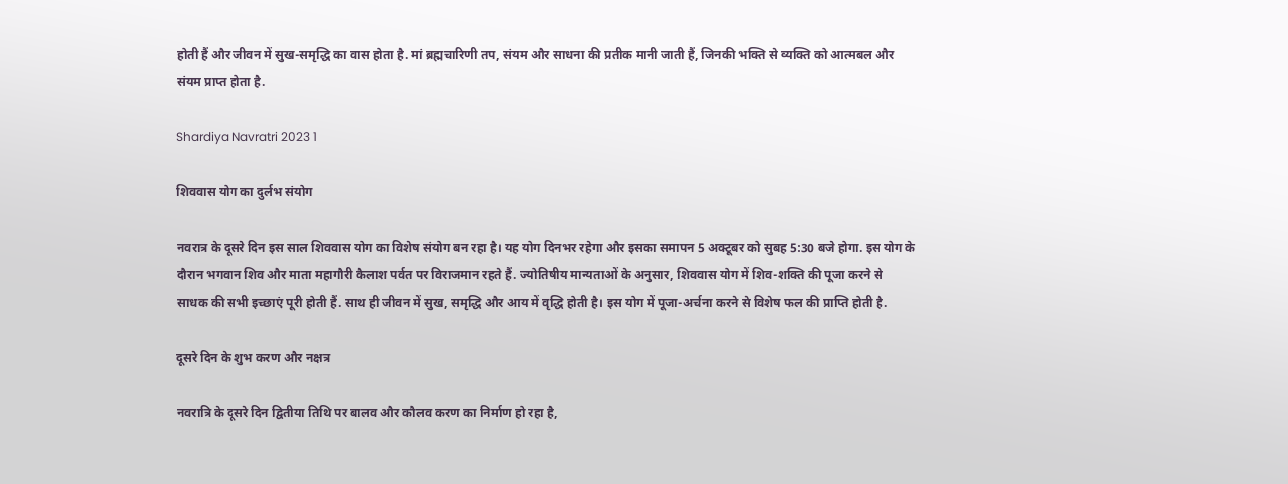होती हैं और जीवन में सुख-समृद्धि का वास होता है. मां ब्रह्मचारिणी तप, संयम और साधना की प्रतीक मानी जाती हैं, जिनकी भक्ति से व्यक्ति को आत्मबल और संयम प्राप्त होता है.

Shardiya Navratri 2023 1

शिववास योग का दुर्लभ संयोग

नवरात्र के दूसरे दिन इस साल शिववास योग का विशेष संयोग बन रहा है। यह योग दिनभर रहेगा और इसका समापन 5 अक्टूबर को सुबह 5:30 बजे होगा. इस योग के दौरान भगवान शिव और माता महागौरी कैलाश पर्वत पर विराजमान रहते हैं. ज्योतिषीय मान्यताओं के अनुसार, शिववास योग में शिव-शक्ति की पूजा करने से साधक की सभी इच्छाएं पूरी होती हैं. साथ ही जीवन में सुख, समृद्धि और आय में वृद्धि होती है। इस योग में पूजा-अर्चना करने से विशेष फल की प्राप्ति होती है.

दूसरे दिन के शुभ करण और नक्षत्र

नवरात्रि के दूसरे दिन द्वितीया तिथि पर बालव और कौलव करण का निर्माण हो रहा है,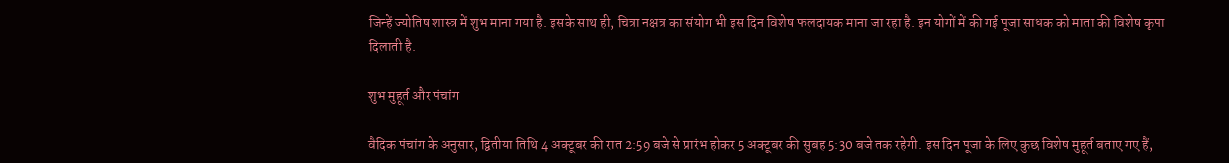जिन्हें ज्योतिष शास्त्र में शुभ माना गया है. इसके साथ ही, चित्रा नक्षत्र का संयोग भी इस दिन विशेष फलदायक माना जा रहा है. इन योगों में की गई पूजा साधक को माता की विशेष कृपा दिलाती है.

शुभ मुहूर्त और पंचांग

वैदिक पंचांग के अनुसार, द्वितीया तिथि 4 अक्टूबर की रात 2:59 बजे से प्रारंभ होकर 5 अक्टूबर की सुबह 5:30 बजे तक रहेगी. इस दिन पूजा के लिए कुछ विशेष मुहूर्त बताए गए हैं,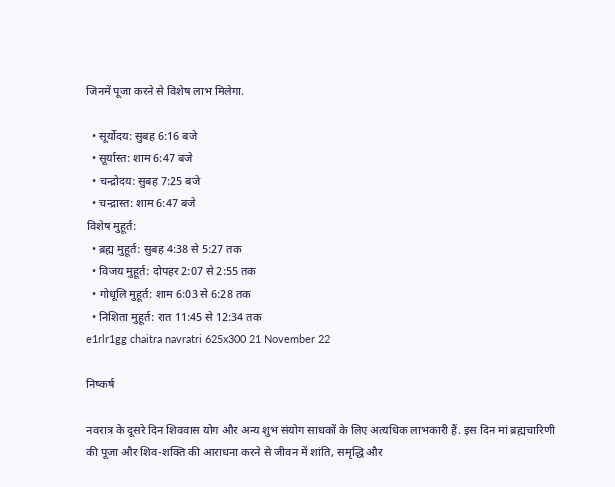जिनमें पूजा करने से विशेष लाभ मिलेगा.

  • सूर्योदय: सुबह 6:16 बजे
  • सूर्यास्त: शाम 6:47 बजे
  • चन्द्रोदय: सुबह 7:25 बजे
  • चन्द्रास्त: शाम 6:47 बजे
विशेष मुहूर्त:
  • ब्रह्म मुहूर्त: सुबह 4:38 से 5:27 तक
  • विजय मुहूर्त: दोपहर 2:07 से 2:55 तक
  • गोधूलि मुहूर्त: शाम 6:03 से 6:28 तक
  • निशिता मुहूर्त: रात 11:45 से 12:34 तक
e1rlr1gg chaitra navratri 625x300 21 November 22

निष्कर्ष

नवरात्र के दूसरे दिन शिववास योग और अन्य शुभ संयोग साधकों के लिए अत्यधिक लाभकारी हैं. इस दिन मां ब्रह्मचारिणी की पूजा और शिव-शक्ति की आराधना करने से जीवन में शांति, समृद्धि और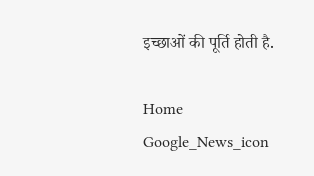इच्छाओं की पूर्ति होती है.

Home
Google_News_icon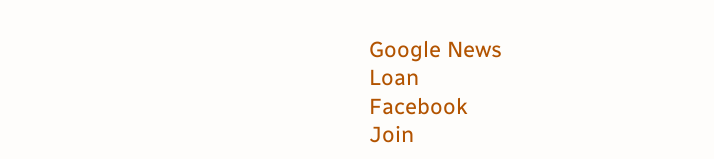Google News
Loan
Facebook
Join